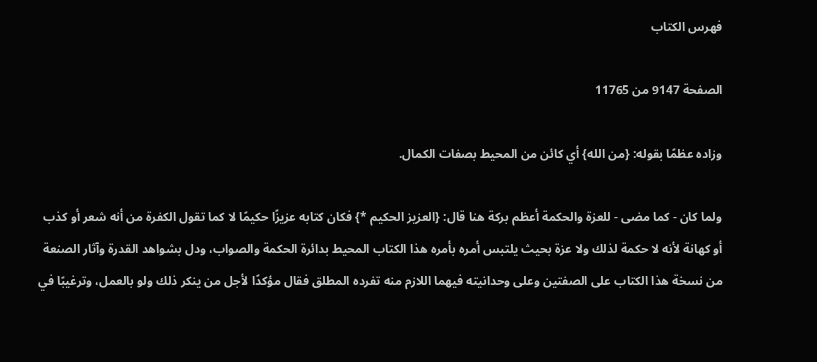فهرس الكتاب

الصفحة 9147 من 11765

وزاده عظمًا بقوله: {من الله} أي كائن من المحيط بصفات الكمال.

ولما كان - كما مضى - للعزة والحكمة أعظم بركة هنا قال: {العزيز الحكيم *} فكان كتابه عزيزًا حكيمًا لا كما تقول الكفرة من أنه شعر أو كذب أو كهانة لأنه لا حكمة لذلك ولا عزة بحيث يلتبس أمره بأمره هذا الكتاب المحيط بدائرة الحكمة والصواب، ودل بشواهد القدرة وآثار الصنعة من نسخة هذا الكتاب على الصفتين وعلى وحدانيته فيهما اللازم منه تفرده المطلق فقال مؤكدًا لأجل من ينكر ذلك ولو بالعمل، وترغيبًا في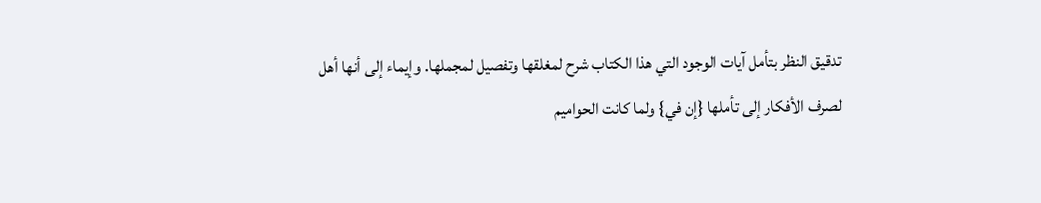تدقيق النظر بتأمل آيات الوجود التي هذا الكتاب شرح لمغلقها وتفصيل لمجملها. وإيماء إلى أنها أهل لصرف الأفكار إلى تأملها {إن في} ولما كانت الحواميم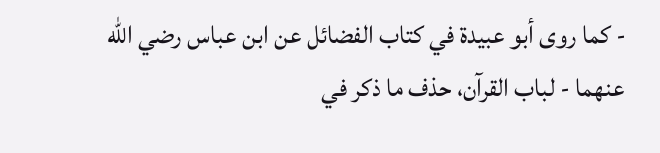- كما روى أبو عبيدة في كتاب الفضائل عن ابن عباس رضي الله عنهما - لباب القرآن، حذف ما ذكر في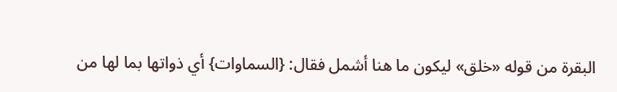البقرة من قوله «خلق» ليكون ما هنا أشمل فقال: {السماوات} أي ذواتها بما لها من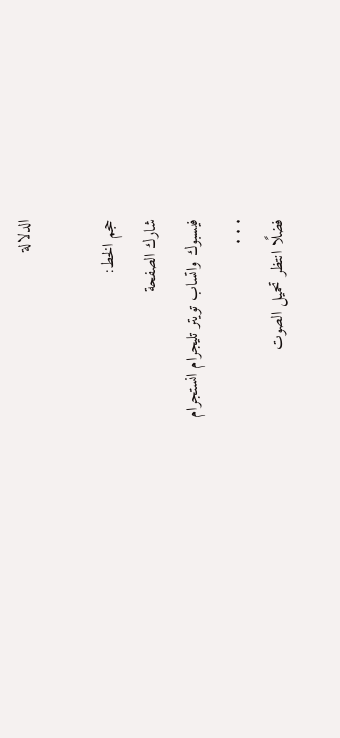الدلالة

حجم الخط:
شارك الصفحة
فيسبوك واتساب تويتر تليجرام انستجرام
. . .
فضلًا انتظر تحميل الصوت